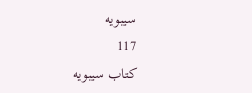سيبويه
117
كتاب سيبويه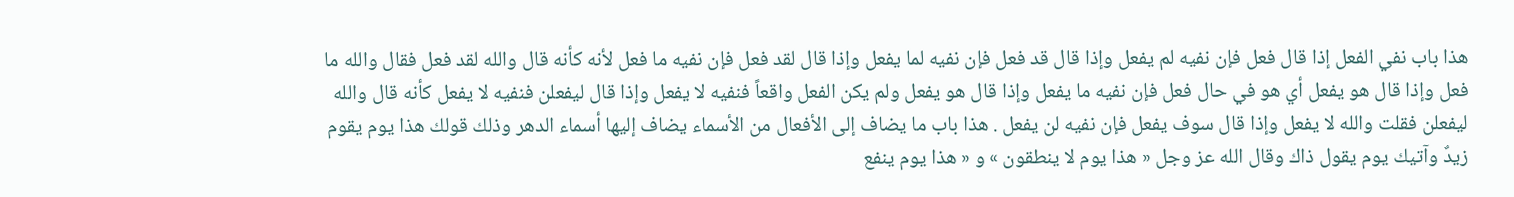هذا باب نفي الفعل إذا قال فعل فإن نفيه لم يفعل وإذا قال قد فعل فإن نفيه لما يفعل وإذا قال لقد فعل فإن نفيه ما فعل لأنه كأنه قال والله لقد فعل فقال والله ما فعل وإذا قال هو يفعل أي هو في حال فعل فإن نفيه ما يفعل وإذا قال هو يفعل ولم يكن الفعل واقعاً فنفيه لا يفعل وإذا قال ليفعلن فنفيه لا يفعل كأنه قال والله ليفعلن فقلت والله لا يفعل وإذا قال سوف يفعل فإن نفيه لن يفعل . هذا باب ما يضاف إلى الأفعال من الأسماء يضاف إليها أسماء الدهر وذلك قولك هذا يوم يقوم زيدٌ وآتيك يوم يقول ذاك وقال الله عز وجل « هذا يوم لا ينطقون » و « هذا يوم ينفع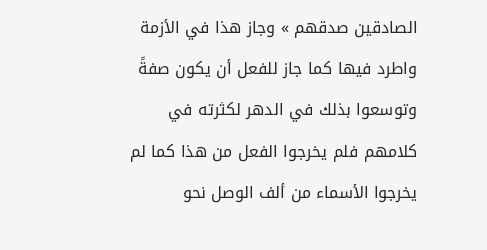الصادقين صدقهم » وجاز هذا في الأزمة واطرد فيها كما جاز للفعل أن يكون صفةً وتوسعوا بذلك في الدهر لكثرته في كلامهم فلم يخرجوا الفعل من هذا كما لم يخرجوا الأسماء من ألف الوصل نحو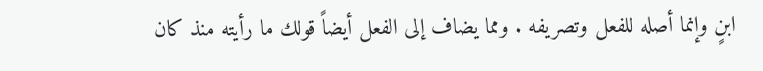ابنٍ وإنما أصله للفعل وتصريفه . ومما يضاف إلى الفعل أيضاً قولك ما رأيته منذ كان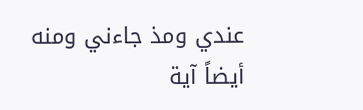عندي ومذ جاءني ومنه أيضاً آية